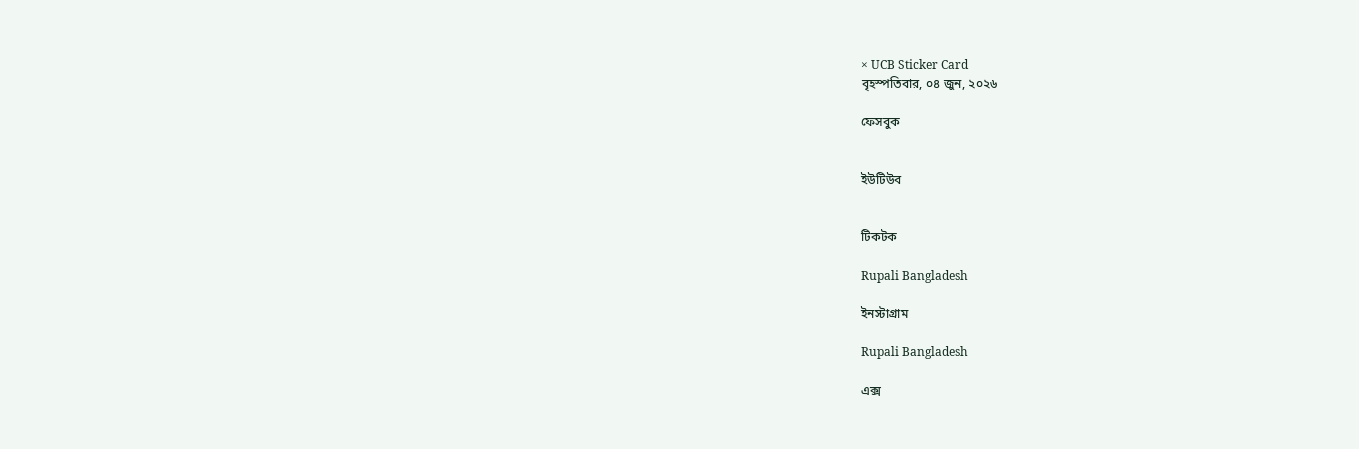× UCB Sticker Card
বৃহস্পতিবার, ০৪ জুন, ২০২৬

ফেসবুক


ইউটিউব


টিকটক

Rupali Bangladesh

ইনস্টাগ্রাম

Rupali Bangladesh

এক্স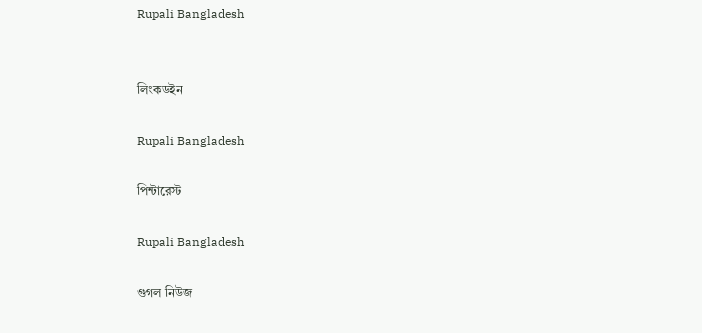Rupali Bangladesh


লিংকডইন

Rupali Bangladesh

পিন্টারেস্ট

Rupali Bangladesh

গুগল নিউজ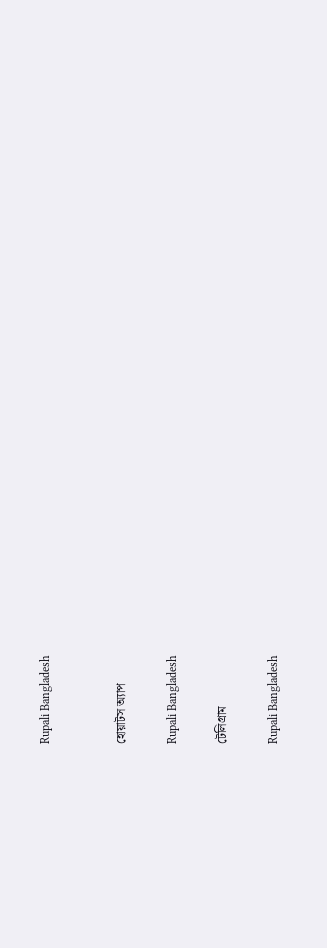Rupali Bangladesh


হোয়াটস অ্যাপ

Rupali Bangladesh

টেলিগ্রাম

Rupali Bangladesh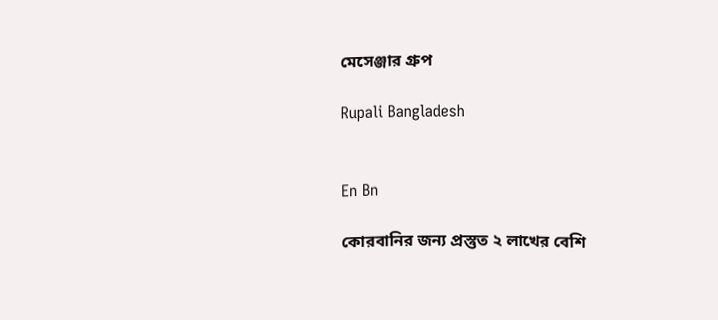মেসেঞ্জার গ্রুপ

Rupali Bangladesh


En Bn

কোরবানির জন্য প্রস্তুত ২ লাখের বেশি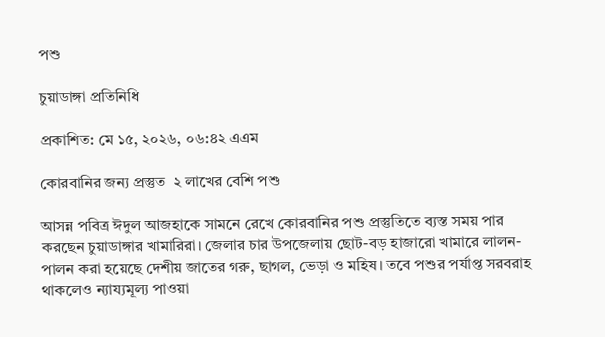পশু

চুয়াডাঙ্গা প্রতিনিধি

প্রকাশিত: মে ১৫, ২০২৬, ০৬:৪২ এএম

কোরবানির জন্য প্রস্তুত  ২ লাখের বেশি পশু

আসন্ন পবিত্র ঈদুল আজহাকে সামনে রেখে কোরবানির পশু প্রস্তুতিতে ব্যস্ত সময় পার করছেন চুয়াডাঙ্গার খামারিরা। জেলার চার উপজেলায় ছোট-বড় হাজারো খামারে লালন-পালন করা হয়েছে দেশীয় জাতের গরু, ছাগল, ভেড়া ও মহিষ। তবে পশুর পর্যাপ্ত সরবরাহ থাকলেও ন্যায্যমূল্য পাওয়া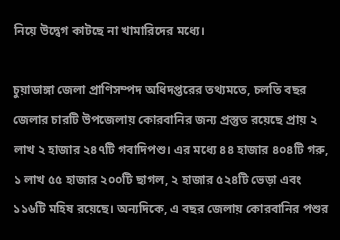নিয়ে উদ্বেগ কাটছে না খামারিদের মধ্যে।

চুয়াডাঙ্গা জেলা প্রাণিসম্পদ অধিদপ্তরের তথ্যমতে, চলতি বছর জেলার চারটি উপজেলায় কোরবানির জন্য প্রস্তুত রয়েছে প্রায় ২ লাখ ২ হাজার ২৪৭টি গবাদিপশু। এর মধ্যে ৪৪ হাজার ৪০৪টি গরু, ১ লাখ ৫৫ হাজার ২০০টি ছাগল, ২ হাজার ৫২৪টি ভেড়া এবং ১১৬টি মহিষ রয়েছে। অন্যদিকে, এ বছর জেলায় কোরবানির পশুর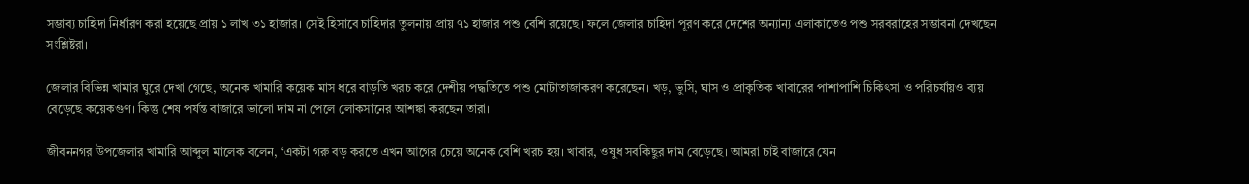সম্ভাব্য চাহিদা নির্ধারণ করা হয়েছে প্রায় ১ লাখ ৩১ হাজার। সেই হিসাবে চাহিদার তুলনায় প্রায় ৭১ হাজার পশু বেশি রয়েছে। ফলে জেলার চাহিদা পূরণ করে দেশের অন্যান্য এলাকাতেও পশু সরবরাহের সম্ভাবনা দেখছেন সংশ্লিষ্টরা।

জেলার বিভিন্ন খামার ঘুরে দেখা গেছে, অনেক খামারি কয়েক মাস ধরে বাড়তি খরচ করে দেশীয় পদ্ধতিতে পশু মোটাতাজাকরণ করেছেন। খড়, ভুসি, ঘাস ও প্রাকৃতিক খাবারের পাশাপাশি চিকিৎসা ও পরিচর্যায়ও ব্যয় বেড়েছে কয়েকগুণ। কিন্তু শেষ পর্যন্ত বাজারে ভালো দাম না পেলে লোকসানের আশঙ্কা করছেন তারা।

জীবননগর উপজেলার খামারি আব্দুল মালেক বলেন, ‘একটা গরু বড় করতে এখন আগের চেয়ে অনেক বেশি খরচ হয়। খাবার, ওষুধ সবকিছুর দাম বেড়েছে। আমরা চাই বাজারে যেন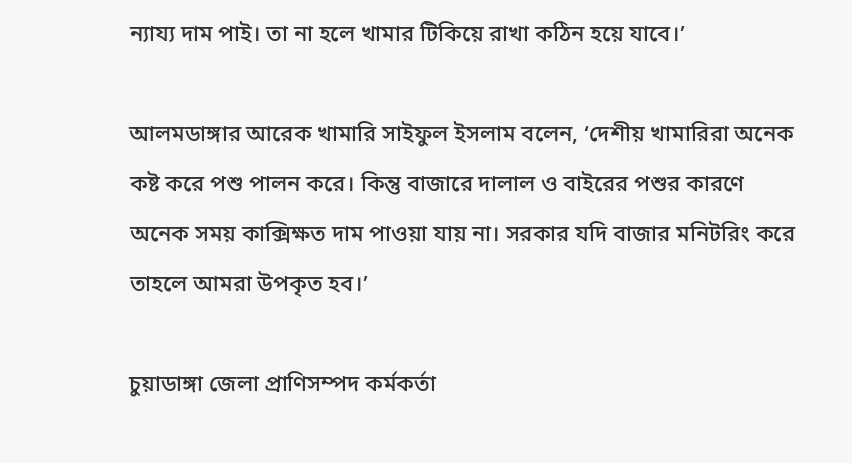ন্যায্য দাম পাই। তা না হলে খামার টিকিয়ে রাখা কঠিন হয়ে যাবে।’

আলমডাঙ্গার আরেক খামারি সাইফুল ইসলাম বলেন, ‘দেশীয় খামারিরা অনেক কষ্ট করে পশু পালন করে। কিন্তু বাজারে দালাল ও বাইরের পশুর কারণে অনেক সময় কাক্সিক্ষত দাম পাওয়া যায় না। সরকার যদি বাজার মনিটরিং করে তাহলে আমরা উপকৃত হব।’

চুয়াডাঙ্গা জেলা প্রাণিসম্পদ কর্মকর্তা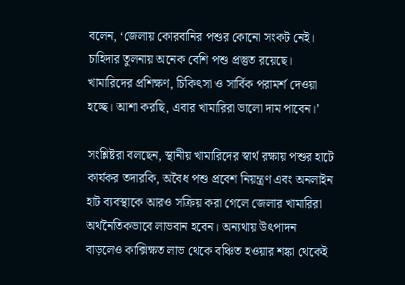বলেন, ‘জেলায় কোরবানির পশুর কোনো সংকট নেই। চাহিদার তুলনায় অনেক বেশি পশু প্রস্তুত রয়েছে। খামারিদের প্রশিক্ষণ, চিকিৎসা ও সার্বিক পরামর্শ দেওয়া হচ্ছে। আশা করছি, এবার খামারিরা ভালো দাম পাবেন।’

সংশ্লিষ্টরা বলছেন, স্থানীয় খামারিদের স্বার্থ রক্ষায় পশুর হাটে কার্যকর তদারকি, অবৈধ পশু প্রবেশ নিয়ন্ত্রণ এবং অনলাইন হাট ব্যবস্থাকে আরও সক্রিয় করা গেলে জেলার খামারিরা অর্থনৈতিকভাবে লাভবান হবেন। অন্যথায় উৎপাদন বাড়লেও কাক্সিক্ষত লাভ থেকে বঞ্চিত হওয়ার শঙ্কা থেকেই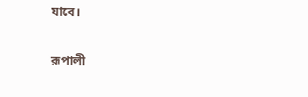যাবে।

রূপালী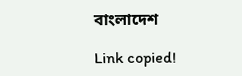বাংলাদেশ

Link copied!